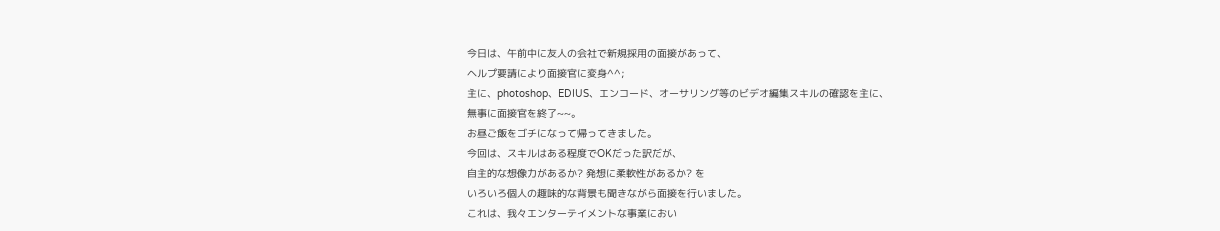今日は、午前中に友人の会社で新規採用の面接があって、
ヘルプ要請により面接官に変身^^;
主に、photoshop、EDIUS、エンコード、オーサリング等のビデオ編集スキルの確認を主に、
無事に面接官を終了~~。
お昼ご飯をゴチになって帰ってきました。
今回は、スキルはある程度でOKだった訳だが、
自主的な想像力があるか? 発想に柔軟性があるか? を
いろいろ個人の趣味的な背景も聞きながら面接を行いました。
これは、我々エンターテイメントな事業におい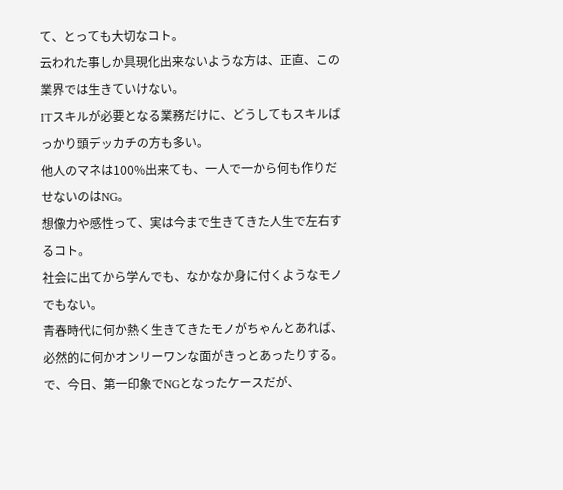て、とっても大切なコト。
云われた事しか具現化出来ないような方は、正直、この業界では生きていけない。
ITスキルが必要となる業務だけに、どうしてもスキルばっかり頭デッカチの方も多い。
他人のマネは100%出来ても、一人で一から何も作りだせないのはNG。
想像力や感性って、実は今まで生きてきた人生で左右するコト。
社会に出てから学んでも、なかなか身に付くようなモノでもない。
青春時代に何か熱く生きてきたモノがちゃんとあれば、
必然的に何かオンリーワンな面がきっとあったりする。
で、今日、第一印象でNGとなったケースだが、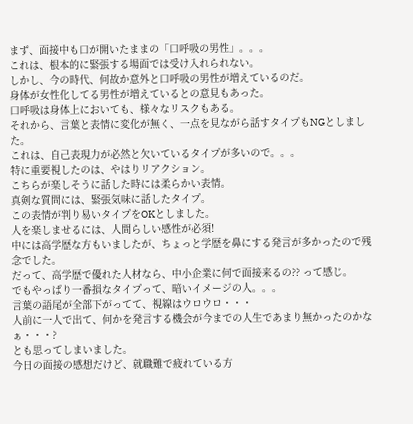まず、面接中も口が開いたままの「口呼吸の男性」。。。
これは、根本的に緊張する場面では受け入れられない。
しかし、今の時代、何故か意外と口呼吸の男性が増えているのだ。
身体が女性化してる男性が増えているとの意見もあった。
口呼吸は身体上においても、様々なリスクもある。
それから、言葉と表情に変化が無く、一点を見ながら話すタイプもNGとしました。
これは、自己表現力が必然と欠いているタイプが多いので。。。
特に重要視したのは、やはりリアクション。
こちらが楽しそうに話した時には柔らかい表情。
真剣な質問には、緊張気味に話したタイプ。
この表情が判り易いタイプをOKとしました。
人を楽しませるには、人間らしい感性が必須!
中には高学歴な方もいましたが、ちょっと学歴を鼻にする発言が多かったので残念でした。
だって、高学歴で優れた人材なら、中小企業に何で面接来るの?? って感じ。
でもやっぱり一番損なタイプって、暗いイメージの人。。。
言葉の語尾が全部下がってて、視線はウロウロ・・・
人前に一人で出て、何かを発言する機会が今までの人生であまり無かったのかなぁ・・・?
とも思ってしまいました。
今日の面接の感想だけど、就職難で疲れている方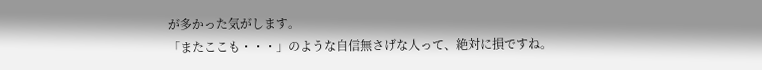が多かった気がします。
「またここも・・・」のような自信無さげな人って、絶対に損ですね。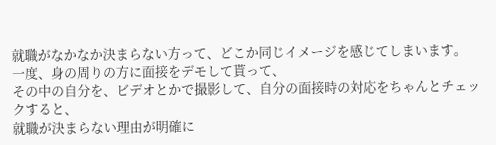就職がなかなか決まらない方って、どこか同じイメージを感じてしまいます。
一度、身の周りの方に面接をデモして貰って、
その中の自分を、ビデオとかで撮影して、自分の面接時の対応をちゃんとチェックすると、
就職が決まらない理由が明確に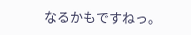なるかもですねっ。